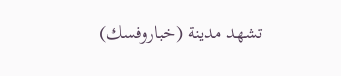تشهد مدينة (خباروفسك)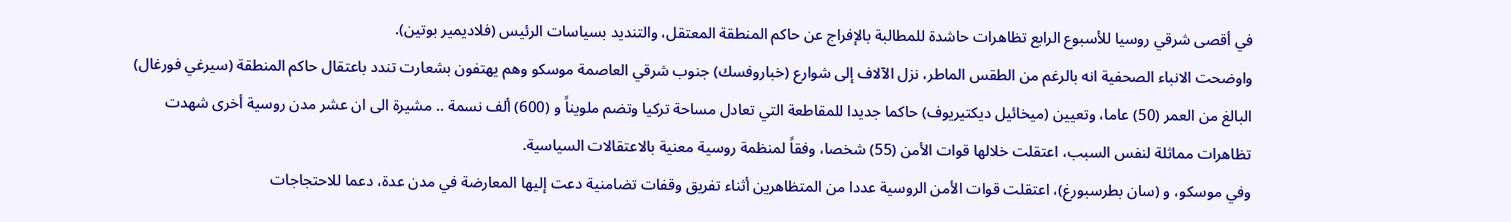في أقصى شرقي روسيا للأسبوع الرابع تظاهرات حاشدة للمطالبة بالإفراج عن حاكم المنطقة المعتقل، والتنديد بسياسات الرئيس (فلاديمير بوتين).
واوضحت الانباء الصحفية انه بالرغم من الطقس الماطر، نزل الآلاف إلى شوارع (خباروفسك) جنوب شرقي العاصمة موسكو وهم يهتفون بشعارت تندد باعتقال حاكم المنطقة (سيرغي فورغال) البالغ من العمر (50) عاما، وتعيين (ميخائيل ديكتيريوف) حاكما جديدا للمقاطعة التي تعادل مساحة تركيا وتضم ملويناً و (600) ألف نسمة .. مشيرة الى ان عشر مدن روسية أخرى شهدت تظاهرات مماثلة لنفس السبب، اعتقلت خلالها قوات الأمن (55) شخصا، وفقاً لمنظمة روسية معنية بالاعتقالات السياسية.
وفي موسكو، و (سان بطرسبورغ)، اعتقلت قوات الأمن الروسية عددا من المتظاهرين أثناء تفريق وقفات تضامنية دعت إليها المعارضة في مدن عدة، دعما للاحتجاجات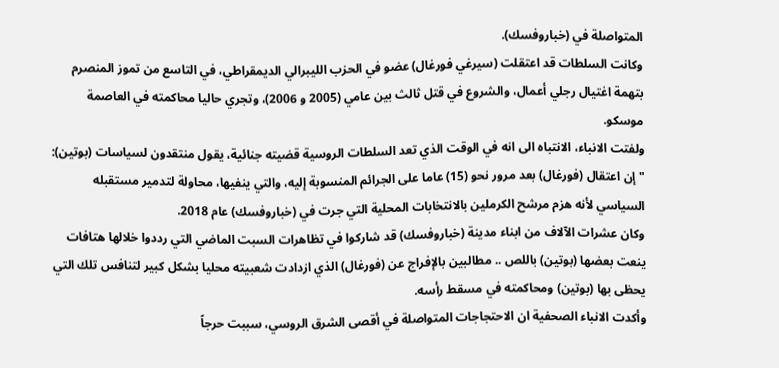المتواصلة في (خباروفسك).
وكانت السلطات قد اعتقلت (سيرغي فورغال) عضو في الحزب الليبرالي الديمقراطي، في التاسع من تموز المنصرم بتهمة اغتيال رجلي أعمال، والشروع في قتل ثالث بين عامي (2005 و 2006)، وتجري حاليا محاكمته في العاصمة موسكو.
ولفتت الانباء، الانتباه الى انه في الوقت الذي تعد السلطات الروسية قضيته جنائية، يقول منتقدون لسياسات (بوتين): "إن اعتقال (فورغال) بعد مرور نحو (15) عاما على الجرائم المنسوبة إليه، والتي ينفيها، محاولة لتدمير مستقبله السياسي لأنه هزم مرشح الكرملين بالانتخابات المحلية التي جرت في (خباروفسك) عام 2018.
وكان عشرات الآلاف من ابناء مدينة (خباروفسك) قد شاركوا في تظاهرات السبت الماضي التي رددوا خلالها هتافات ينعت بعضها (بوتين) باللص .. مطالبين بالإفراج عن (فورغال) الذي ازدادت شعبيته محليا بشكل كبير لتنافس تلك التي يحظى بها (بوتين) ومحاكمته في مسقط رأسه.
وأكدت الانباء الصحفية ان الاحتجاجات المتواصلة في أقصى الشرق الروسي، سببت حرجاً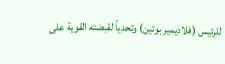للرئيس (فلاديمير بوتين) وتحدياً لقبضته القوية على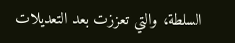السلطة، والتي تعززت بعد التعديلات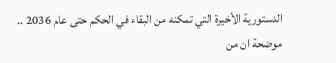الدستورية الأخيرة التي تمكنه من البقاء في الحكم حتى عام 2036 .. موضحة ان من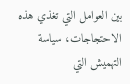بين العوامل التي تغذي هذه الاحتجاجات، سياسة التهميش التي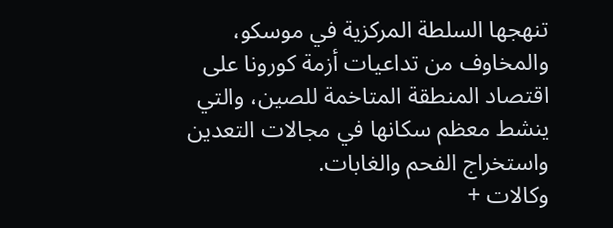تنهجها السلطة المركزية في موسكو، والمخاوف من تداعيات أزمة كورونا على اقتصاد المنطقة المتاخمة للصين، والتي ينشط معظم سكانها في مجالات التعدين واستخراج الفحم والغابات.
وكالات +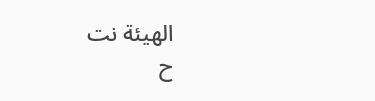الهيئة نت
ح